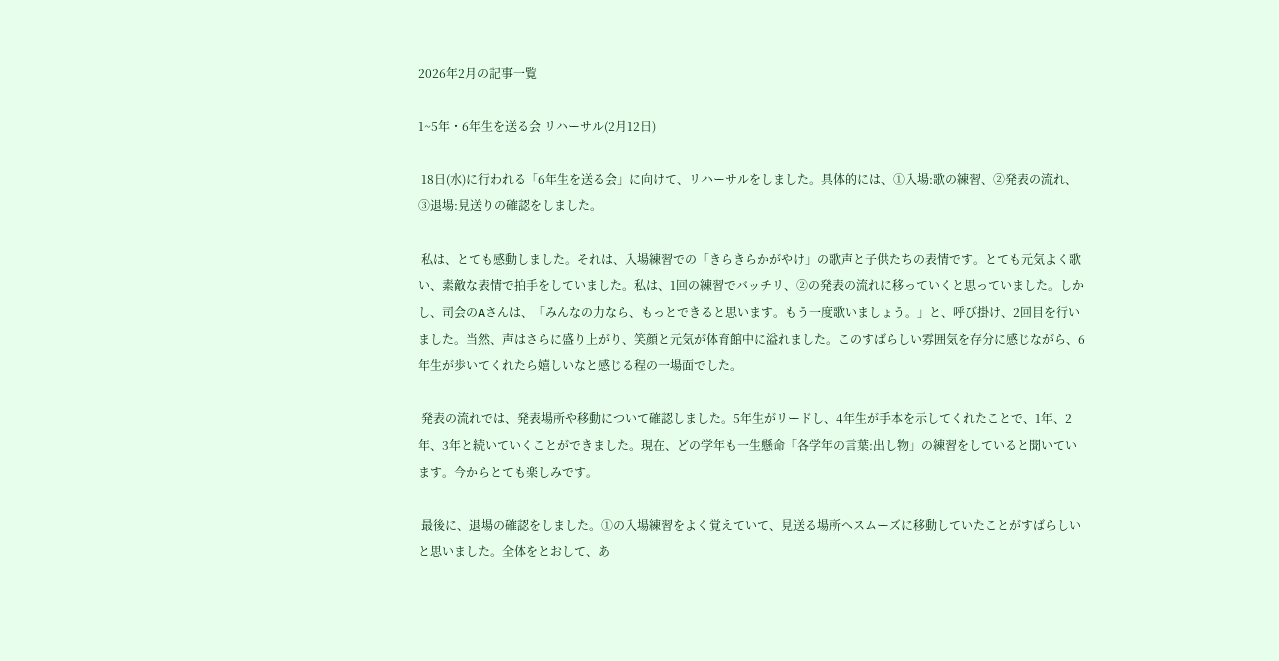2026年2月の記事一覧

1~5年・6年生を送る会 リハーサル(2月12日)

 18日(水)に行われる「6年生を送る会」に向けて、リハーサルをしました。具体的には、①入場:歌の練習、②発表の流れ、③退場:見送りの確認をしました。

 私は、とても感動しました。それは、入場練習での「きらきらかがやけ」の歌声と子供たちの表情です。とても元気よく歌い、素敵な表情で拍手をしていました。私は、1回の練習でバッチリ、②の発表の流れに移っていくと思っていました。しかし、司会のAさんは、「みんなの力なら、もっとできると思います。もう一度歌いましょう。」と、呼び掛け、2回目を行いました。当然、声はさらに盛り上がり、笑顔と元気が体育館中に溢れました。このすばらしい雰囲気を存分に感じながら、6年生が歩いてくれたら嬉しいなと感じる程の一場面でした。

 発表の流れでは、発表場所や移動について確認しました。5年生がリードし、4年生が手本を示してくれたことで、1年、2年、3年と続いていくことができました。現在、どの学年も一生懸命「各学年の言葉:出し物」の練習をしていると聞いています。今からとても楽しみです。

 最後に、退場の確認をしました。①の入場練習をよく覚えていて、見送る場所へスムーズに移動していたことがすばらしいと思いました。全体をとおして、あ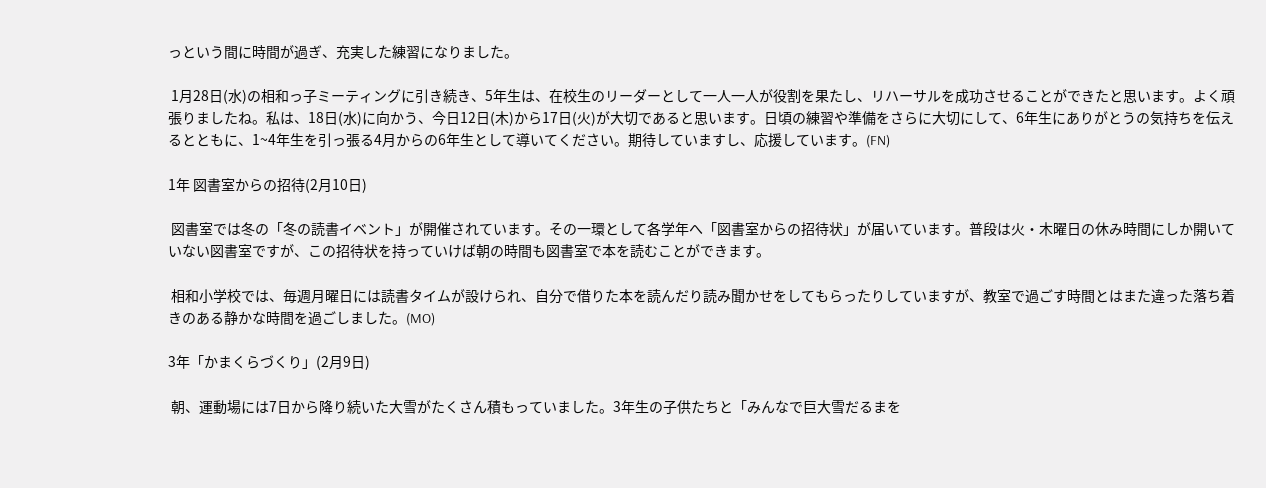っという間に時間が過ぎ、充実した練習になりました。

 1月28日(水)の相和っ子ミーティングに引き続き、5年生は、在校生のリーダーとして一人一人が役割を果たし、リハーサルを成功させることができたと思います。よく頑張りましたね。私は、18日(水)に向かう、今日12日(木)から17日(火)が大切であると思います。日頃の練習や準備をさらに大切にして、6年生にありがとうの気持ちを伝えるとともに、1~4年生を引っ張る4月からの6年生として導いてください。期待していますし、応援しています。(FN)

1年 図書室からの招待(2月10日)

 図書室では冬の「冬の読書イベント」が開催されています。その一環として各学年へ「図書室からの招待状」が届いています。普段は火・木曜日の休み時間にしか開いていない図書室ですが、この招待状を持っていけば朝の時間も図書室で本を読むことができます。

 相和小学校では、毎週月曜日には読書タイムが設けられ、自分で借りた本を読んだり読み聞かせをしてもらったりしていますが、教室で過ごす時間とはまた違った落ち着きのある静かな時間を過ごしました。(MO)

3年「かまくらづくり」(2月9日)

 朝、運動場には7日から降り続いた大雪がたくさん積もっていました。3年生の子供たちと「みんなで巨大雪だるまを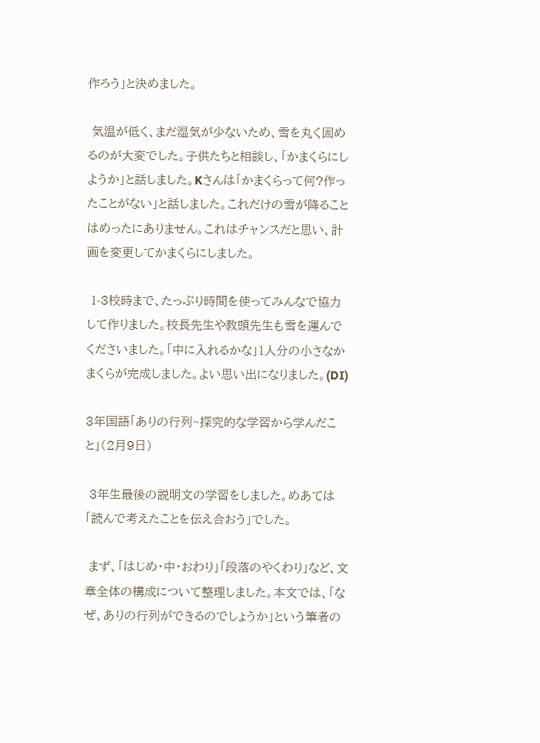作ろう」と決めました。

 気温が低く、まだ湿気が少ないため、雪を丸く固めるのが大変でした。子供たちと相談し、「かまくらにしようか」と話しました。Kさんは「かまくらって何?作ったことがない」と話しました。これだけの雪が降ることはめったにありません。これはチャンスだと思い、計画を変更してかまくらにしました。

 1-3校時まで、たっぷり時間を使ってみんなで協力して作りました。校長先生や教頭先生も雪を運んでくださいました。「中に入れるかな」1人分の小さなかまくらが完成しました。よい思い出になりました。(DI)

3年国語「ありの行列~探究的な学習から学んだこと」(2月9日)

 3年生最後の説明文の学習をしました。めあては「読んで考えたことを伝え合おう」でした。

 まず、「はじめ・中・おわり」「段落のやくわり」など、文章全体の構成について整理しました。本文では、「なぜ、ありの行列ができるのでしょうか」という筆者の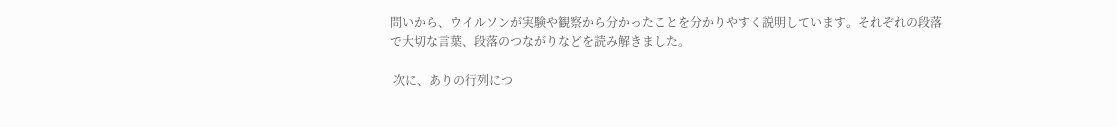問いから、ウイルソンが実験や観察から分かったことを分かりやすく説明しています。それぞれの段落で大切な言葉、段落のつながりなどを読み解きました。

 次に、ありの行列につ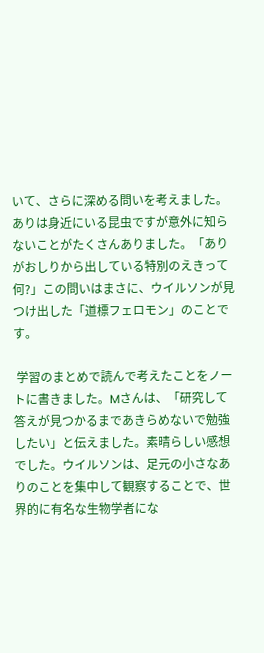いて、さらに深める問いを考えました。ありは身近にいる昆虫ですが意外に知らないことがたくさんありました。「ありがおしりから出している特別のえきって何?」この問いはまさに、ウイルソンが見つけ出した「道標フェロモン」のことです。

 学習のまとめで読んで考えたことをノートに書きました。Mさんは、「研究して答えが見つかるまであきらめないで勉強したい」と伝えました。素晴らしい感想でした。ウイルソンは、足元の小さなありのことを集中して観察することで、世界的に有名な生物学者にな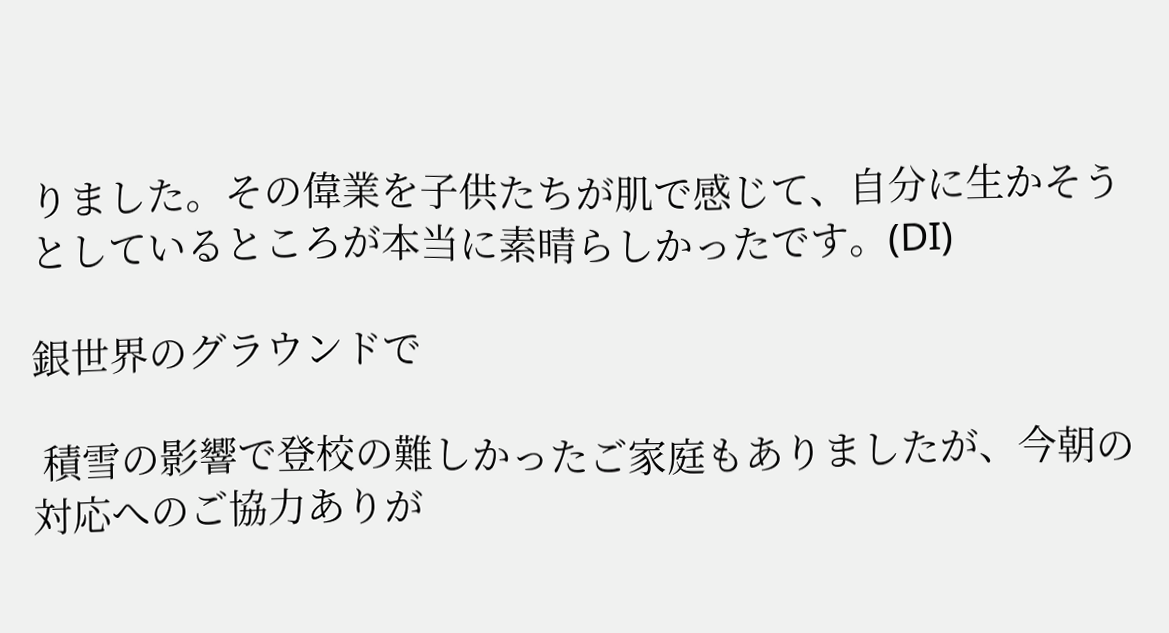りました。その偉業を子供たちが肌で感じて、自分に生かそうとしているところが本当に素晴らしかったです。(DI)

銀世界のグラウンドで

 積雪の影響で登校の難しかったご家庭もありましたが、今朝の対応へのご協力ありが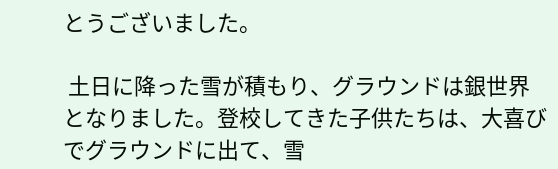とうございました。

 土日に降った雪が積もり、グラウンドは銀世界となりました。登校してきた子供たちは、大喜びでグラウンドに出て、雪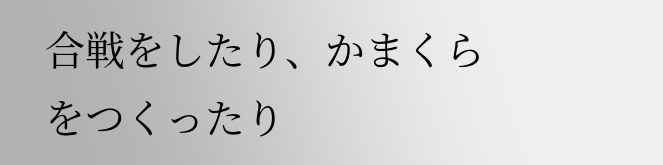合戦をしたり、かまくらをつくったり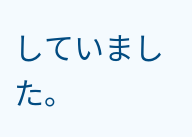していました。